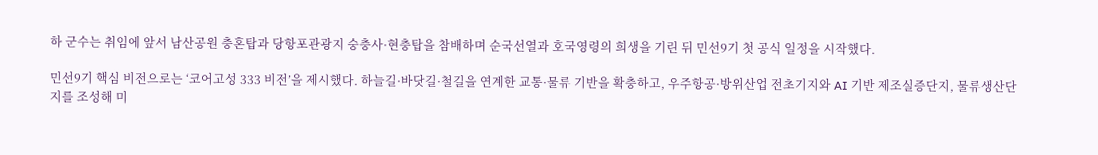하 군수는 취임에 앞서 남산공원 충혼탑과 당항포관광지 숭충사·현충탑을 참배하며 순국선열과 호국영령의 희생을 기린 뒤 민선9기 첫 공식 일정을 시작했다.

민선9기 핵심 비전으로는 ‘코어고성 333 비전’을 제시했다. 하늘길·바닷길·철길을 연계한 교통·물류 기반을 확충하고, 우주항공·방위산업 전초기지와 AI 기반 제조실증단지, 물류생산단지를 조성해 미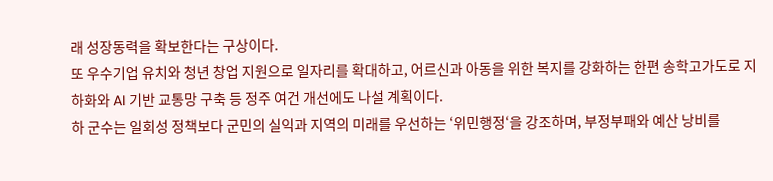래 성장동력을 확보한다는 구상이다.
또 우수기업 유치와 청년 창업 지원으로 일자리를 확대하고, 어르신과 아동을 위한 복지를 강화하는 한편 송학고가도로 지하화와 AI 기반 교통망 구축 등 정주 여건 개선에도 나설 계획이다.
하 군수는 일회성 정책보다 군민의 실익과 지역의 미래를 우선하는 ‘위민행정‘을 강조하며, 부정부패와 예산 낭비를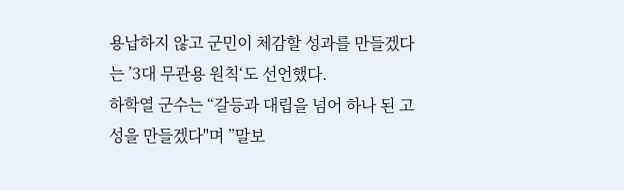용납하지 않고 군민이 체감할 성과를 만들겠다는 ’3대 무관용 원칙‘도 선언했다.
하학열 군수는 “갈등과 대립을 넘어 하나 된 고성을 만들겠다"며 ”말보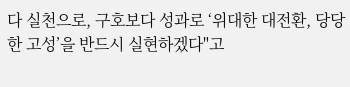다 실천으로, 구호보다 성과로 ‘위대한 대전환, 당당한 고성’을 반드시 실현하겠다"고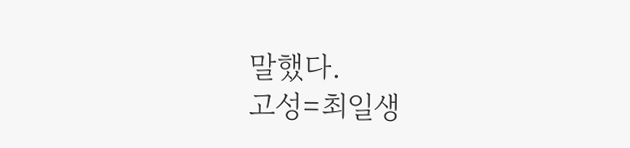말했다.
고성=최일생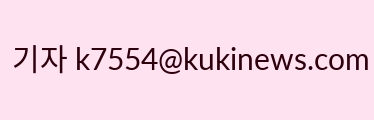기자 k7554@kukinews.com